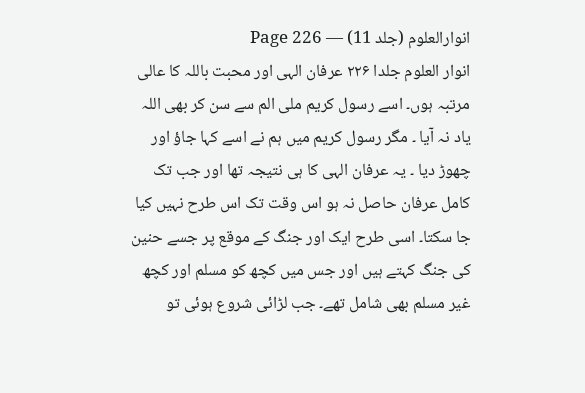انوارالعلوم (جلد 11) — Page 226
انوار العلوم جلدا ۲۲۶ عرفان الہی اور محبت باللہ کا عالی مرتبہ ہوں۔ اسے رسول کریم ملی الم سے سن کر بھی اللہ یاد نہ آیا ۔ مگر رسول کریم میں ہم نے اسے کہا جاؤ اور چھوڑ دیا ۔ یہ عرفان الہی کا ہی نتیجہ تھا اور جب تک کامل عرفان حاصل نہ ہو اس وقت تک اس طرح نہیں کیا جا سکتا۔ اسی طرح ایک اور جنگ کے موقع پر جسے حنین کی جنگ کہتے ہیں اور جس میں کچھ کو مسلم اور کچھ غیر مسلم بھی شامل تھے۔ جب لڑائی شروع ہوئی تو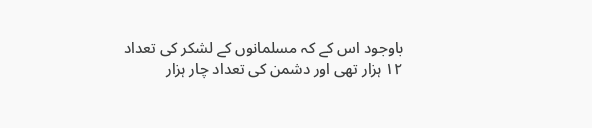باوجود اس کے کہ مسلمانوں کے لشکر کی تعداد ۱۲ ہزار تھی اور دشمن کی تعداد چار ہزار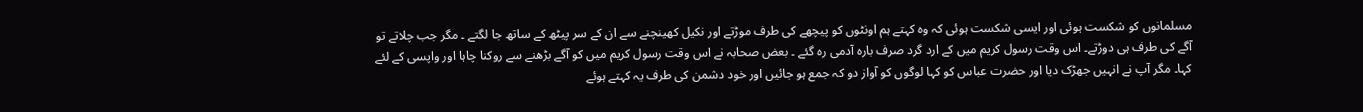مسلمانوں کو شکست ہوئی اور ایسی شکست ہوئی کہ وہ کہتے ہم اونٹوں کو پیچھے کی طرف موڑتے اور نکیل کھینچنے سے ان کے سر پیٹھ کے ساتھ جا لگتے ۔ مگر جب چلاتے تو آگے کی طرف ہی دوڑتے۔ اس وقت رسول کریم میں کے ارد گرد صرف باره آدمی رہ گئے ۔ بعض صحابہ نے اس وقت رسول کریم میں کو آگے بڑھنے سے روکنا چاہا اور واپسی کے لئے کہا۔ مگر آپ نے انہیں جھڑک دیا اور حضرت عباس کو کہا لوگوں کو آواز دو کہ جمع ہو جائیں اور خود دشمن کی طرف یہ کہتے ہوئے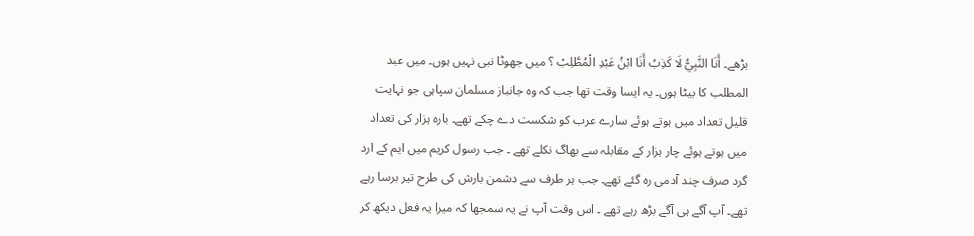بڑھے۔ أَنَا النَّبِيُّ لَا كَذِبُ أَنَا ابْنُ عَبْدِ الْمُطَّلِبْ ؟ میں جھوٹا نبی نہیں ہوں۔ میں عبد المطلب کا بیٹا ہوں۔ یہ ایسا وقت تھا جب کہ وہ جانباز مسلمان سپاہی جو نہایت قلیل تعداد میں ہوتے ہوئے سارے عرب کو شکست دے چکے تھے۔ بارہ ہزار کی تعداد میں ہوتے ہوئے چار ہزار کے مقابلہ سے بھاگ نکلے تھے ۔ جب رسول کریم میں ایم کے ارد گرد صرف چند آدمی رہ گئے تھے۔ جب ہر طرف سے دشمن بارش کی طرح تیر برسا رہے تھے۔ آپ آگے ہی آگے بڑھ رہے تھے ۔ اس وقت آپ نے یہ سمجھا کہ میرا یہ فعل دیکھ کر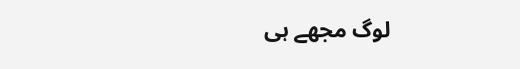لوگ مجھے ہی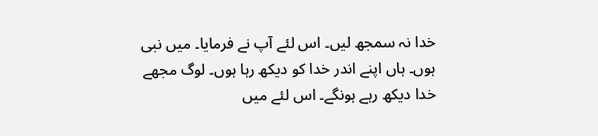خدا نہ سمجھ لیں۔ اس لئے آپ نے فرمایا۔ میں نبی ہوں۔ ہاں اپنے اندر خدا کو دیکھ رہا ہوں۔ لوگ مجھے خدا دیکھ رہے ہونگے۔ اس لئے میں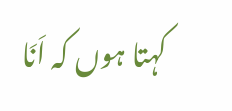کہتا ہوں کہ اَنَا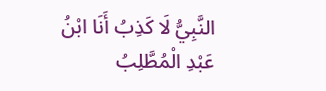النَّبِيُّ لَا كَذِبُ أَنَا ابْنُ عَبْدِ الْمُطَّلِبُ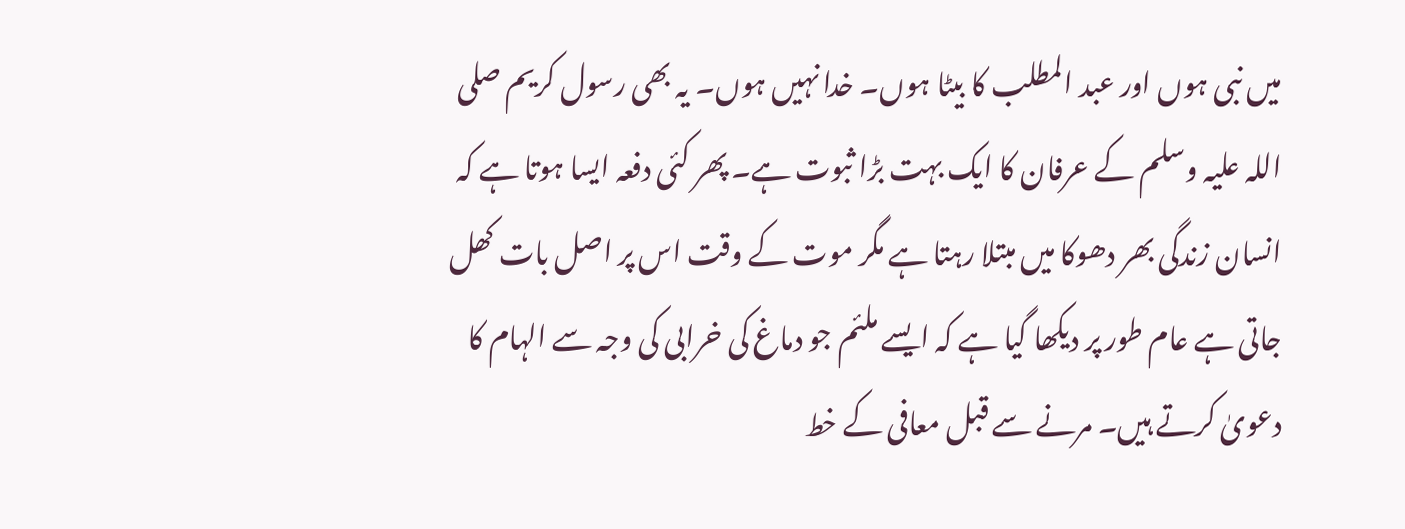میں نبی ہوں اور عبد المطلب کا بیٹا ہوں۔ خدا نہیں ہوں۔ یہ بھی رسول کریم صلی اللہ علیہ وسلم کے عرفان کا ایک بہت بڑا ثبوت ہے۔ پھر کئی دفعہ ایسا ہوتا ہے کہ انسان زندگی بھر دھوکا میں مبتلا رہتا ہے مگر موت کے وقت اس پر اصل بات کھل جاتی ہے عام طور پر دیکھا گیا ہے کہ ایسے ملئم جو دماغ کی خرابی کی وجہ سے الہام کا دعویٰ کرتے ہیں۔ مرنے سے قبل معافی کے خط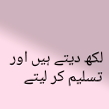لکھ دیتے ہیں اور تسلیم کر لیتے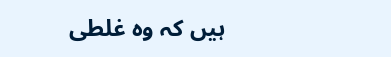ہیں کہ وہ غلطی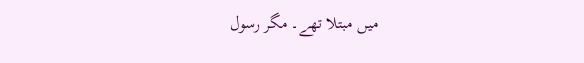میں مبتلا تھے۔ مگر رسول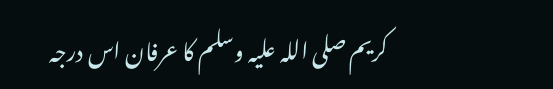کریم صلی اللہ علیہ وسلم کا عرفان اس درجہ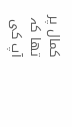کمال پر تھا کہ آپ کی